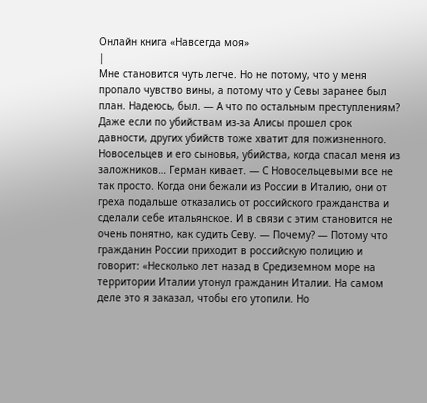Онлайн книга «Навсегда моя»
|
Мне становится чуть легче. Но не потому, что у меня пропало чувство вины, а потому что у Севы заранее был план. Надеюсь, был. — А что по остальным преступлениям? Даже если по убийствам из-за Алисы прошел срок давности, других убийств тоже хватит для пожизненного. Новосельцев и его сыновья, убийства, когда спасал меня из заложников… Герман кивает. — С Новосельцевыми все не так просто. Когда они бежали из России в Италию, они от греха подальше отказались от российского гражданства и сделали себе итальянское. И в связи с этим становится не очень понятно, как судить Севу. — Почему? — Потому что гражданин России приходит в российскую полицию и говорит: «Несколько лет назад в Средиземном море на территории Италии утонул гражданин Италии. На самом деле это я заказал, чтобы его утопили. Но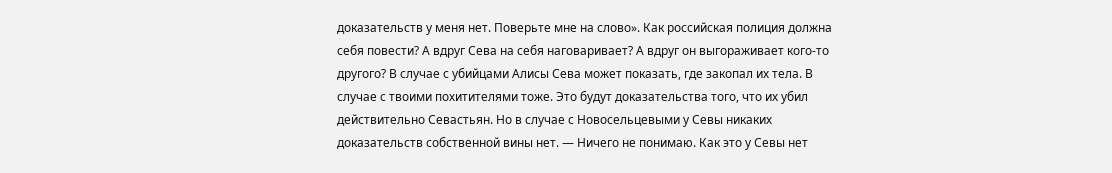доказательств у меня нет. Поверьте мне на слово». Как российская полиция должна себя повести? А вдруг Сева на себя наговаривает? А вдруг он выгораживает кого-то другого? В случае с убийцами Алисы Сева может показать, где закопал их тела. В случае с твоими похитителями тоже. Это будут доказательства того, что их убил действительно Севастьян. Но в случае с Новосельцевыми у Севы никаких доказательств собственной вины нет. — Ничего не понимаю. Как это у Севы нет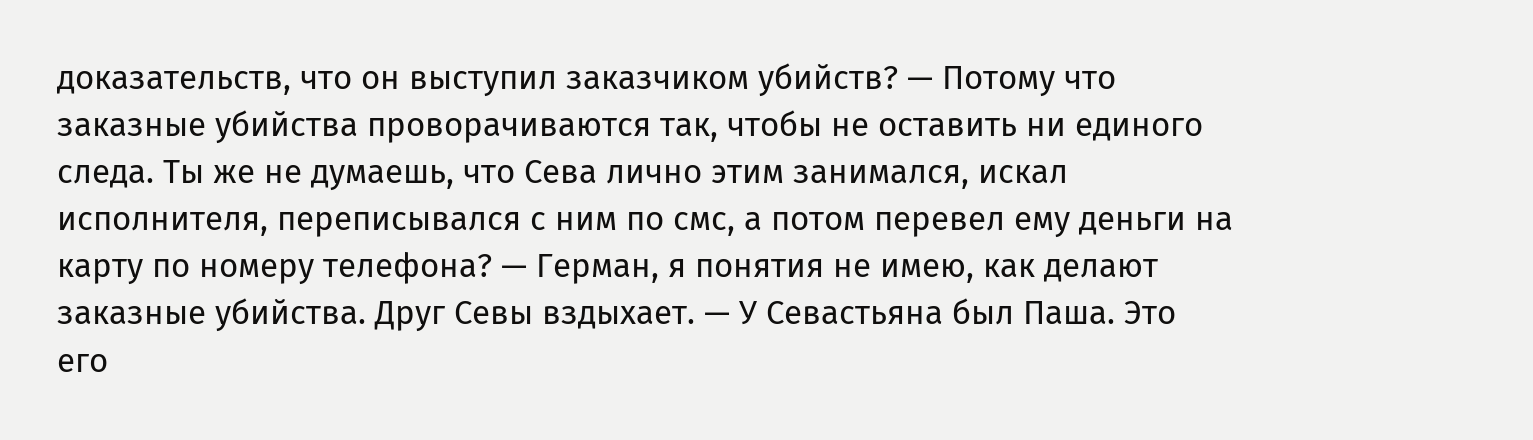доказательств, что он выступил заказчиком убийств? — Потому что заказные убийства проворачиваются так, чтобы не оставить ни единого следа. Ты же не думаешь, что Сева лично этим занимался, искал исполнителя, переписывался с ним по смс, а потом перевел ему деньги на карту по номеру телефона? — Герман, я понятия не имею, как делают заказные убийства. Друг Севы вздыхает. — У Севастьяна был Паша. Это его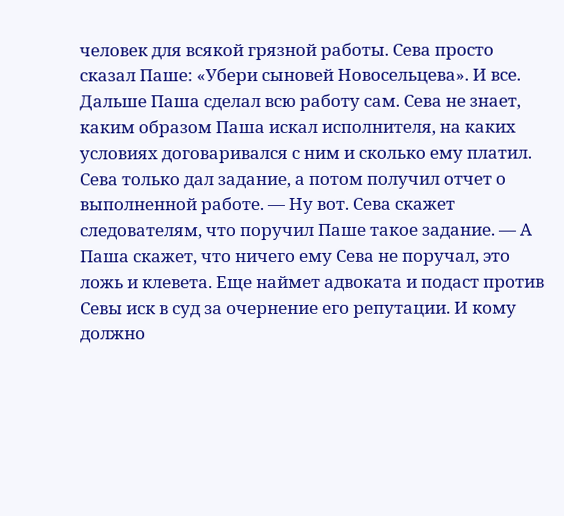человек для всякой грязной работы. Сева просто сказал Паше: «Убери сыновей Новосельцева». И все. Дальше Паша сделал всю работу сам. Сева не знает, каким образом Паша искал исполнителя, на каких условиях договаривался с ним и сколько ему платил. Сева только дал задание, а потом получил отчет о выполненной работе. — Ну вот. Сева скажет следователям, что поручил Паше такое задание. — А Паша скажет, что ничего ему Сева не поручал, это ложь и клевета. Еще наймет адвоката и подаст против Севы иск в суд за очернение его репутации. И кому должно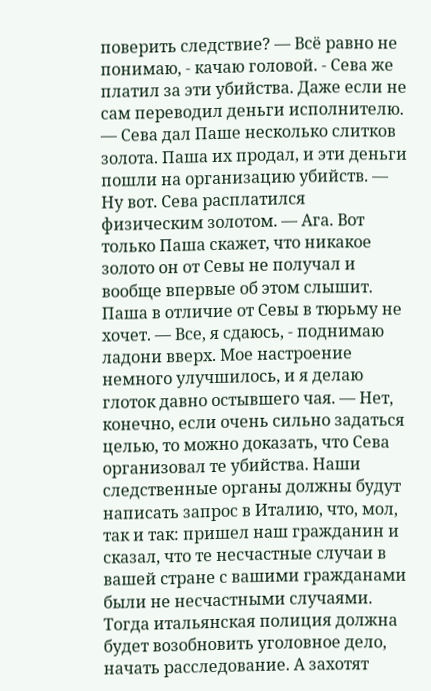поверить следствие? — Всё равно не понимаю, - качаю головой. - Сева же платил за эти убийства. Даже если не сам переводил деньги исполнителю. — Сева дал Паше несколько слитков золота. Паша их продал, и эти деньги пошли на организацию убийств. — Ну вот. Сева расплатился физическим золотом. — Ага. Вот только Паша скажет, что никакое золото он от Севы не получал и вообще впервые об этом слышит. Паша в отличие от Севы в тюрьму не хочет. — Все, я сдаюсь, - поднимаю ладони вверх. Мое настроение немного улучшилось, и я делаю глоток давно остывшего чая. — Нет, конечно, если очень сильно задаться целью, то можно доказать, что Сева организовал те убийства. Наши следственные органы должны будут написать запрос в Италию, что, мол, так и так: пришел наш гражданин и сказал, что те несчастные случаи в вашей стране с вашими гражданами были не несчастными случаями. Тогда итальянская полиция должна будет возобновить уголовное дело, начать расследование. А захотят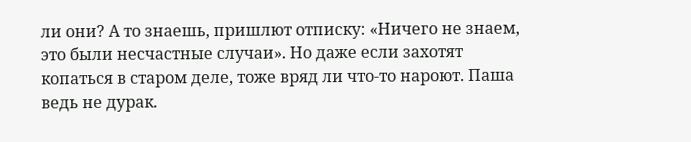ли они? А то знаешь, пришлют отписку: «Ничего не знаем, это были несчастные случаи». Но даже если захотят копаться в старом деле, тоже вряд ли что-то нароют. Паша ведь не дурак.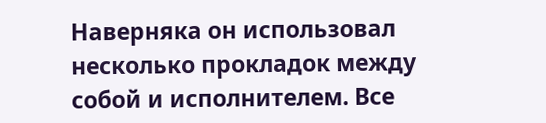Наверняка он использовал несколько прокладок между собой и исполнителем. Все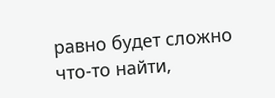равно будет сложно что-то найти,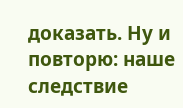доказать. Ну и повторю: наше следствие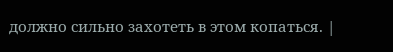должно сильно захотеть в этом копаться. |